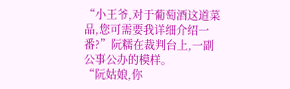“小王爷,对于葡萄酒这道菜品,您可需要我详细介绍一番?”阮糯在裁判台上,一副公事公办的模样。
“阮姑娘,你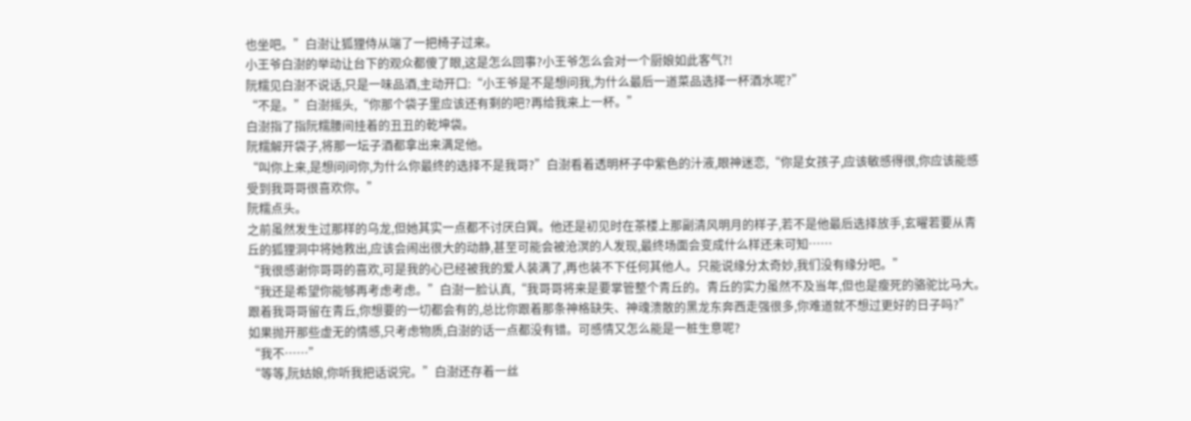也坐吧。”白澍让狐狸侍从端了一把椅子过来。
小王爷白澍的举动让台下的观众都傻了眼,这是怎么回事?小王爷怎么会对一个厨娘如此客气?!
阮糯见白澍不说话,只是一味品酒,主动开口:“小王爷是不是想问我,为什么最后一道菜品选择一杯酒水呢?”
“不是。”白澍摇头,“你那个袋子里应该还有剩的吧?再给我来上一杯。”
白澍指了指阮糯腰间挂着的丑丑的乾坤袋。
阮糯解开袋子,将那一坛子酒都拿出来满足他。
“叫你上来,是想问问你,为什么你最终的选择不是我哥?”白澍看着透明杯子中紫色的汁液,眼神迷恋,“你是女孩子,应该敏感得很,你应该能感受到我哥哥很喜欢你。”
阮糯点头。
之前虽然发生过那样的乌龙,但她其实一点都不讨厌白巽。他还是初见时在茶楼上那副清风明月的样子,若不是他最后选择放手,玄曜若要从青丘的狐狸洞中将她救出,应该会闹出很大的动静,甚至可能会被沧溟的人发现,最终场面会变成什么样还未可知……
“我很感谢你哥哥的喜欢,可是我的心已经被我的爱人装满了,再也装不下任何其他人。只能说缘分太奇妙,我们没有缘分吧。”
“我还是希望你能够再考虑考虑。”白澍一脸认真,“我哥哥将来是要掌管整个青丘的。青丘的实力虽然不及当年,但也是瘦死的骆驼比马大。跟着我哥哥留在青丘,你想要的一切都会有的,总比你跟着那条神格缺失、神魂溃散的黑龙东奔西走强很多,你难道就不想过更好的日子吗?”
如果抛开那些虚无的情感,只考虑物质,白澍的话一点都没有错。可感情又怎么能是一桩生意呢?
“我不……”
“等等,阮姑娘,你听我把话说完。”白澍还存着一丝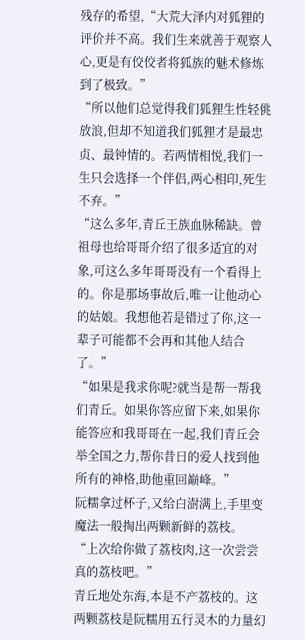残存的希望,“大荒大泽内对狐狸的评价并不高。我们生来就善于观察人心,更是有佼佼者将狐族的魅术修炼到了极致。”
“所以他们总觉得我们狐狸生性轻佻放浪,但却不知道我们狐狸才是最忠贞、最钟情的。若两情相悦,我们一生只会选择一个伴侣,两心相印,死生不弃。”
“这么多年,青丘王族血脉稀缺。曾祖母也给哥哥介绍了很多适宜的对象,可这么多年哥哥没有一个看得上的。你是那场事故后,唯一让他动心的姑娘。我想他若是错过了你,这一辈子可能都不会再和其他人结合了。”
“如果是我求你呢?就当是帮一帮我们青丘。如果你答应留下来,如果你能答应和我哥哥在一起,我们青丘会举全国之力,帮你昔日的爱人找到他所有的神格,助他重回巅峰。”
阮糯拿过杯子,又给白澍满上,手里变魔法一般掏出两颗新鲜的荔枝。
“上次给你做了荔枝肉,这一次尝尝真的荔枝吧。”
青丘地处东海,本是不产荔枝的。这两颗荔枝是阮糯用五行灵木的力量幻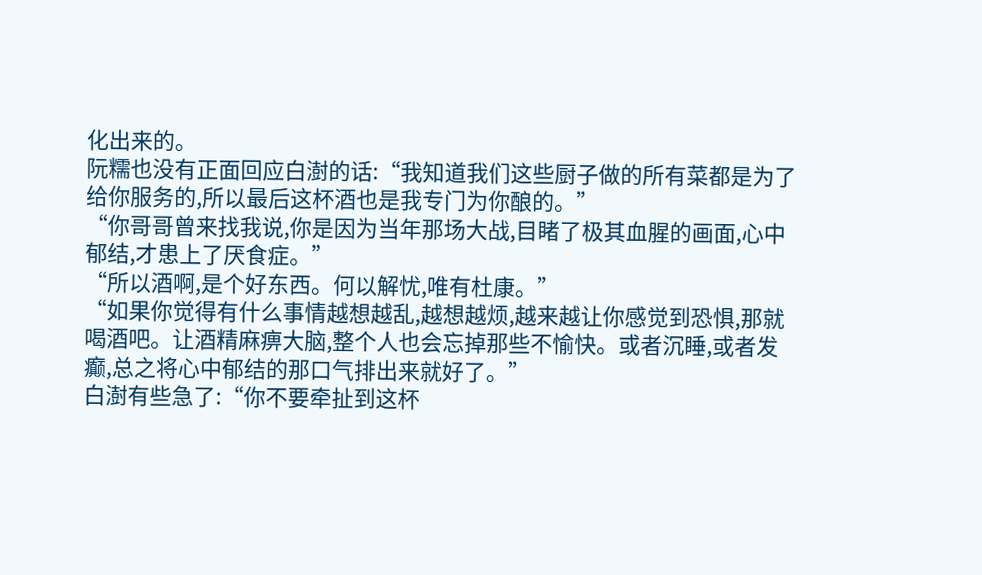化出来的。
阮糯也没有正面回应白澍的话:“我知道我们这些厨子做的所有菜都是为了给你服务的,所以最后这杯酒也是我专门为你酿的。”
“你哥哥曾来找我说,你是因为当年那场大战,目睹了极其血腥的画面,心中郁结,才患上了厌食症。”
“所以酒啊,是个好东西。何以解忧,唯有杜康。”
“如果你觉得有什么事情越想越乱,越想越烦,越来越让你感觉到恐惧,那就喝酒吧。让酒精麻痹大脑,整个人也会忘掉那些不愉快。或者沉睡,或者发癫,总之将心中郁结的那口气排出来就好了。”
白澍有些急了:“你不要牵扯到这杯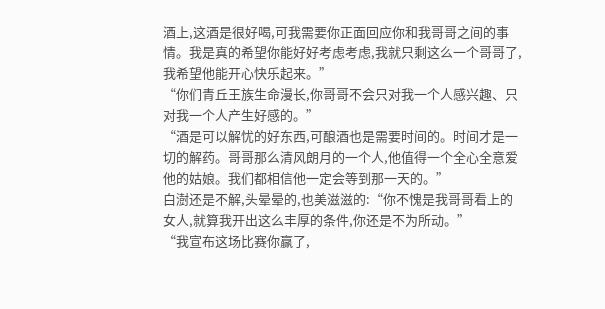酒上,这酒是很好喝,可我需要你正面回应你和我哥哥之间的事情。我是真的希望你能好好考虑考虑,我就只剩这么一个哥哥了,我希望他能开心快乐起来。”
“你们青丘王族生命漫长,你哥哥不会只对我一个人感兴趣、只对我一个人产生好感的。”
“酒是可以解忧的好东西,可酿酒也是需要时间的。时间才是一切的解药。哥哥那么清风朗月的一个人,他值得一个全心全意爱他的姑娘。我们都相信他一定会等到那一天的。”
白澍还是不解,头晕晕的,也美滋滋的:“你不愧是我哥哥看上的女人,就算我开出这么丰厚的条件,你还是不为所动。”
“我宣布这场比赛你赢了,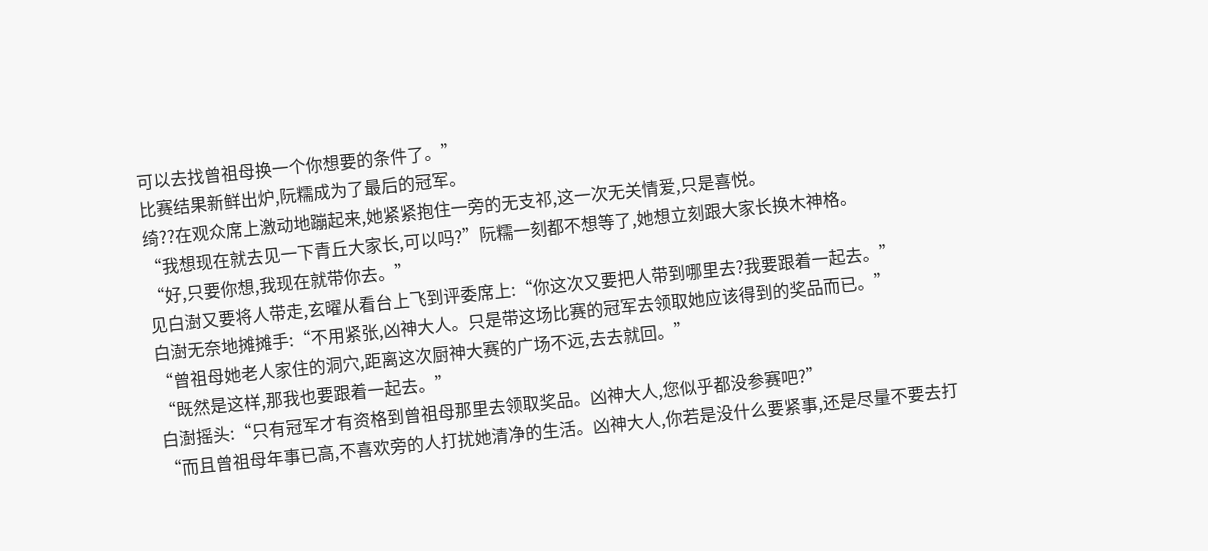可以去找曾祖母换一个你想要的条件了。”
比赛结果新鲜出炉,阮糯成为了最后的冠军。
绮??在观众席上激动地蹦起来,她紧紧抱住一旁的无支祁,这一次无关情爱,只是喜悦。
“我想现在就去见一下青丘大家长,可以吗?”阮糯一刻都不想等了,她想立刻跟大家长换木神格。
“好,只要你想,我现在就带你去。”
见白澍又要将人带走,玄曜从看台上飞到评委席上:“你这次又要把人带到哪里去?我要跟着一起去。”
白澍无奈地摊摊手:“不用紧张,凶神大人。只是带这场比赛的冠军去领取她应该得到的奖品而已。”
“曾祖母她老人家住的洞穴,距离这次厨神大赛的广场不远,去去就回。”
“既然是这样,那我也要跟着一起去。”
白澍摇头:“只有冠军才有资格到曾祖母那里去领取奖品。凶神大人,您似乎都没参赛吧?”
“而且曾祖母年事已高,不喜欢旁的人打扰她清净的生活。凶神大人,你若是没什么要紧事,还是尽量不要去打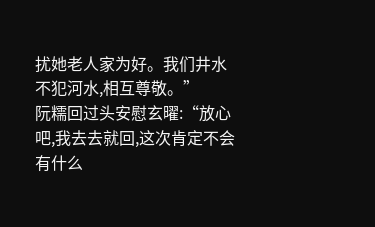扰她老人家为好。我们井水不犯河水,相互尊敬。”
阮糯回过头安慰玄曜:“放心吧,我去去就回,这次肯定不会有什么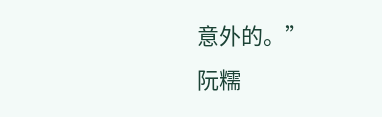意外的。”
阮糯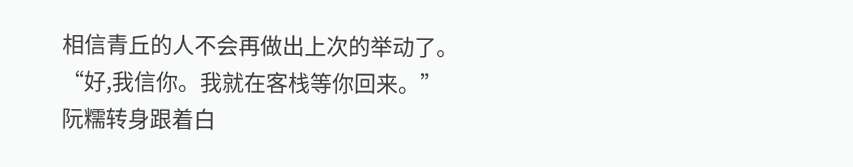相信青丘的人不会再做出上次的举动了。
“好,我信你。我就在客栈等你回来。”
阮糯转身跟着白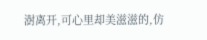澍离开,可心里却美滋滋的,仿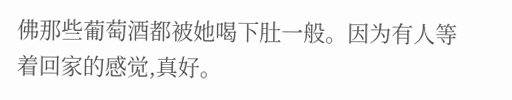佛那些葡萄酒都被她喝下肚一般。因为有人等着回家的感觉,真好。